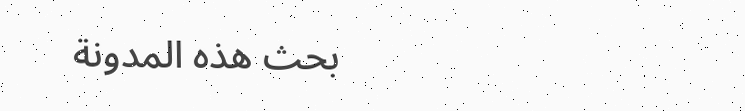بحث هذه المدونة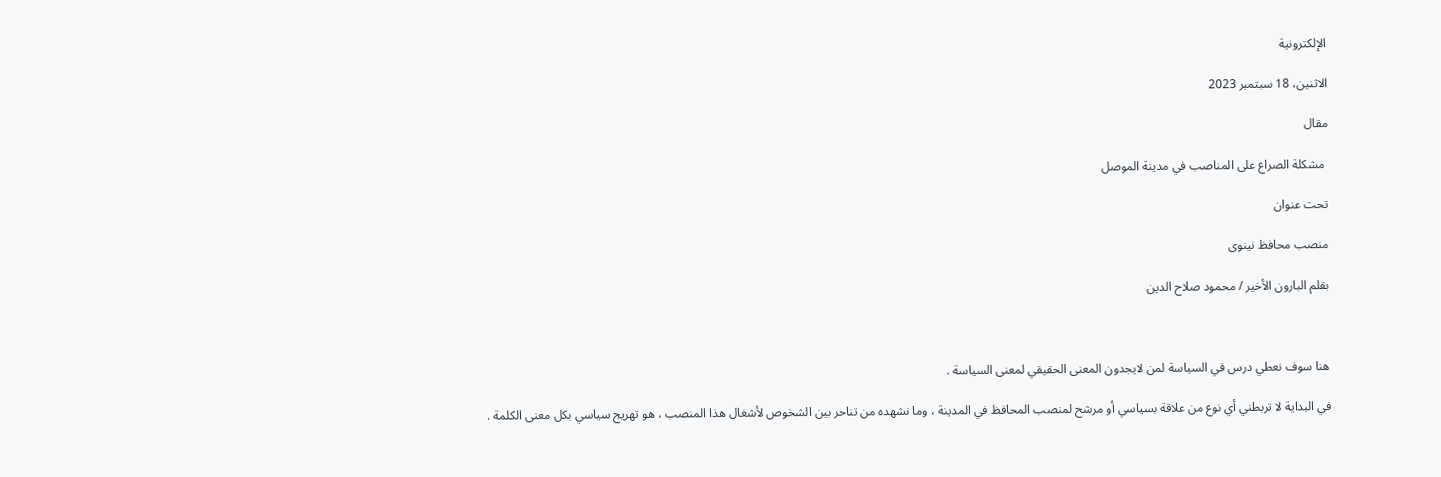الإلكترونية

الاثنين، 18 سبتمبر 2023

مقال

 مشكلة الصراع على المناصب في مدينة الموصل

تحت عنوان

منصب محافظ نينوى

بقلم البارون الأخير / محمود صلاح الدين



هنا سوف نعطي درس في السياسة لمن لايجدون المعنى الحقيقي لمعنى السياسة .

في البداية لا تربطني أي نوع من علاقة بسياسي أو مرشح لمنصب المحافظ في المدينة ، وما نشهده من تناحر بين الشخوص لأشغال هذا المنصب ، هو تهريج سياسي بكل معنى الكلمة .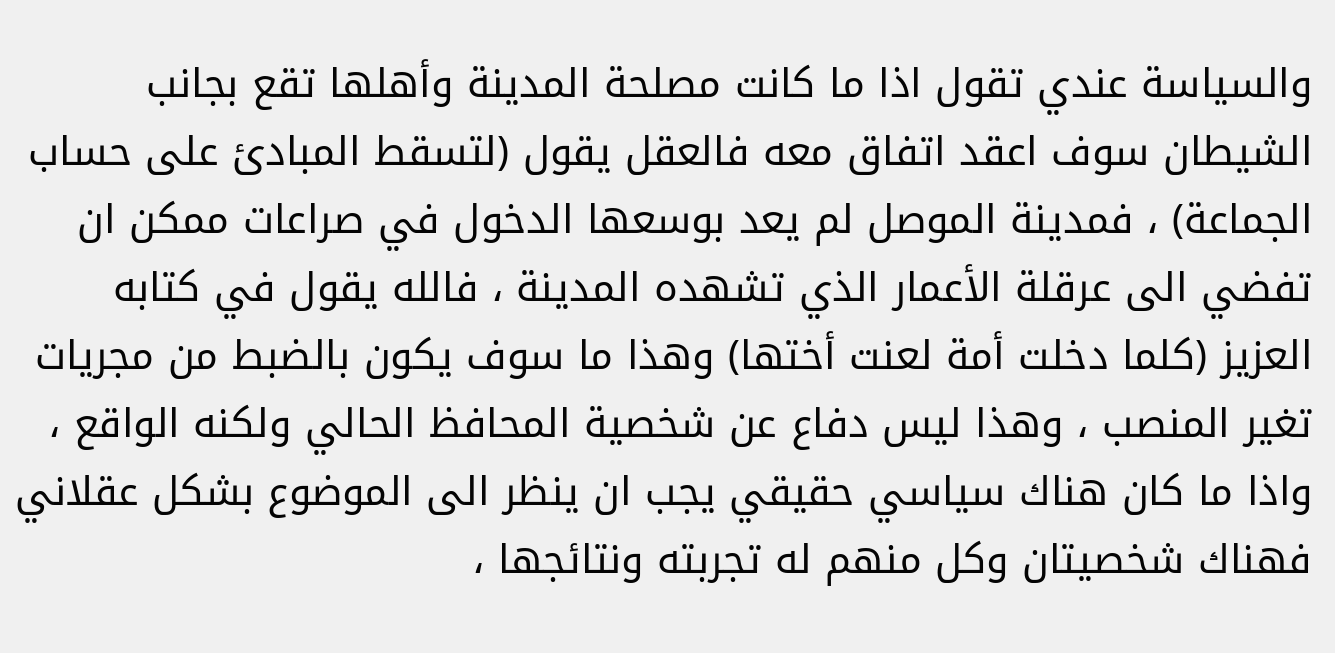والسياسة عندي تقول اذا ما كانت مصلحة المدينة وأهلها تقع بجانب الشيطان سوف اعقد اتفاق معه فالعقل يقول (لتسقط المبادئ على حساب الجماعة) ، فمدينة الموصل لم يعد بوسعها الدخول في صراعات ممكن ان تفضي الى عرقلة الأعمار الذي تشهده المدينة ، فالله يقول في كتابه العزيز (كلما دخلت أمة لعنت أختها) وهذا ما سوف يكون بالضبط من مجريات تغير المنصب ، وهذا ليس دفاع عن شخصية المحافظ الحالي ولكنه الواقع ، واذا ما كان هناك سياسي حقيقي يجب ان ينظر الى الموضوع بشكل عقلاني فهناك شخصيتان وكل منهم له تجربته ونتائجها ،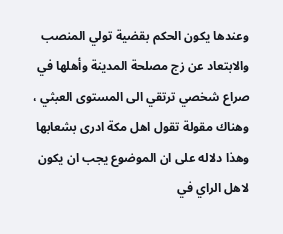وعندها يكون الحكم بقضية تولي المنصب والابتعاد عن زج مصلحة المدينة وأهلها في صراع شخصي ترتقي الى المستوى العبثي ، وهناك مقولة تقول اهل مكة ادرى بشعابها وهذا دلاله على ان الموضوع يجب ان يكون لاهل الراي في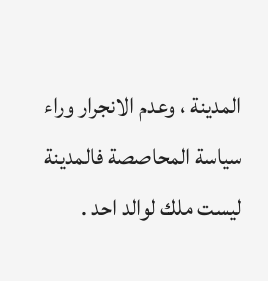المدينة ، وعدم الانجرار وراء سياسة المحاصصة فالمدينة ليست ملك لوالد احد .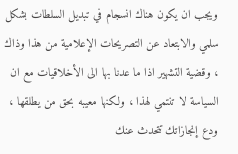ويجب ان يكون هناك انسجام في تبديل السلطات بشكل سلمي والابتعاد عن التصريحات الإعلامية من هذا وذاك ، وقضية التشهير اذا ما عدنا بها الى الأخلاقيات مع ان السياسة لا تنتمي لهذا ، ولكنها معيبه بحق من يطلقها ، ودع إنجازاتك تتحدث عنك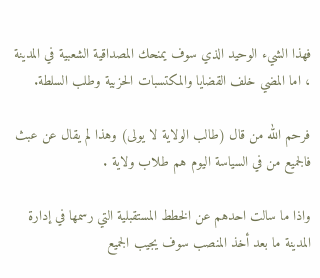فهذا الشيء الوحيد الذي سوف يمنحك المصداقية الشعبية في المدينة ، اما المضي خلف القضايا والمكتسبات الحزبية وطلب السلطة.

فرحم الله من قال (طالب الولاية لا يولى) وهذا لم يقال عن عبث فالجميع من في السياسة اليوم هم طلاب ولاية .

واذا ما سالت احدهم عن الخطط المستقبلية التي رسمها في إدارة المدينة ما بعد أخذ المنصب سوف يجيب الجميع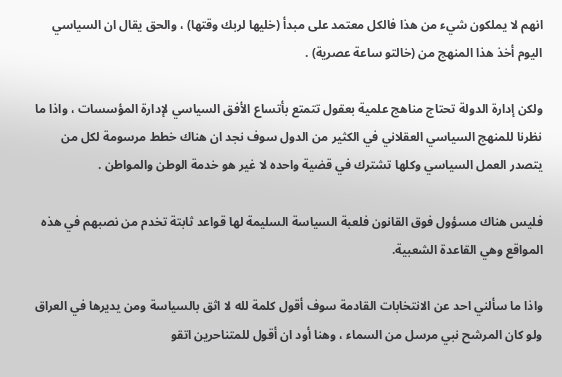انهم لا يملكون شيء من هذا فالكل معتمد على مبدأ (خليها لربك وقتها) ، والحق يقال ان السياسي اليوم أخذ هذا المنهج من (خالتو ساعة عصرية) .

ولكن إدارة الدولة تحتاج مناهج علمية بعقول تتمتع بأتساع الأفق السياسي لإدارة المؤسسات ، واذا ما نظرنا للمنهج السياسي العقلاني في الكثير من الدول سوف نجد ان هناك خطط مرسومة لكل من يتصدر العمل السياسي وكلها تشترك في قضية واحده لا غير هو خدمة الوطن والمواطن .

فليس هناك مسؤول فوق القانون فلعبة السياسة السليمة لها قواعد ثابتة تخدم من نصبهم في هذه المواقع وهي القاعدة الشعبية.

واذا ما سألني احد عن الانتخابات القادمة سوف أقول كلمة لله لا اثق بالسياسة ومن يديرها في العراق ولو كان المرشح نبي مرسل من السماء ، وهنا أود ان أقول للمتناحرين اتقو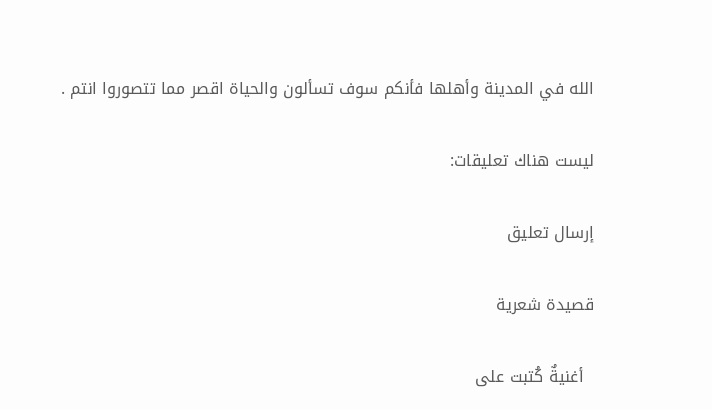الله في المدينة وأهلها فأنكم سوف تسألون والحياة اقصر مما تتصوروا انتم .

ليست هناك تعليقات:

إرسال تعليق

قصيدة شعرية

  أغنيةٌ كُتبت على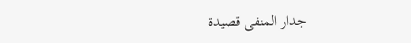جدار المنفى قصيدة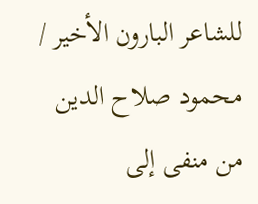للشاعر البارون الأخير / محمود صلاح الدين   من منفى إلى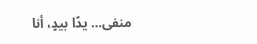منفى… يدًا بيدٍ، أنا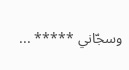وسجّاني ***** ...